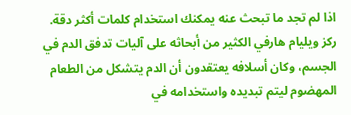اذا لم تجد ما تبحث عنه يمكنك استخدام كلمات أكثر دقة.
ركز ويليام هارفي الكثير من أبحاثه على آليات تدفق الدم في الجسم، وكان أسلافه يعتقدون أن الدم يتشكل من الطعام المهضوم ليتم تبديده واستخدامه في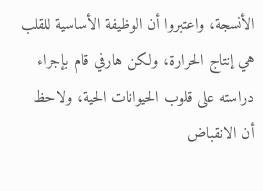الأنسجة، واعتبروا أن الوظيفة الأساسية للقلب هي إنتاج الحرارة، ولكن هارفي قام بإجراء دراسته على قلوب الحيوانات الحية، ولاحظ أن الانقباض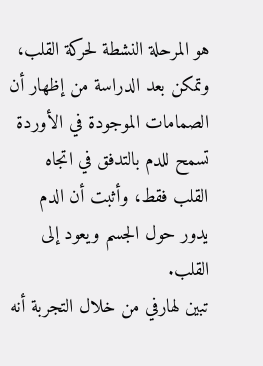هو المرحلة النشطة لحركة القلب، وتمكن بعد الدراسة من إظهار أن الصمامات الموجودة في الأوردة تسمح للدم بالتدفق في اتجاه القلب فقط، وأثبت أن الدم يدور حول الجسم ويعود إلى القلب.
تبين لهارفي من خلال التجربة أنه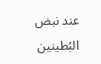عند نبض البُطينين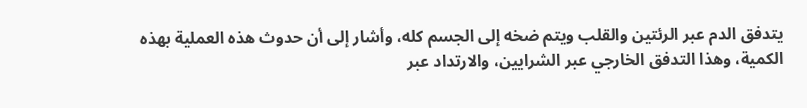يتدفق الدم عبر الرئتين والقلب ويتم ضخه إلى الجسم كله، وأشار إلى أن حدوث هذه العملية بهذه الكمية، وهذا التدفق الخارجي عبر الشرايين، والارتداد عبر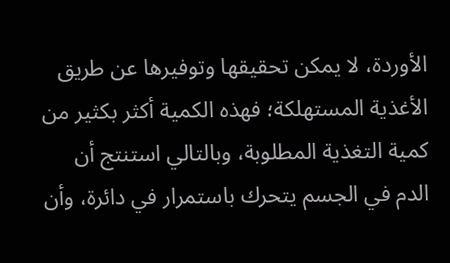الأوردة، لا يمكن تحقيقها وتوفيرها عن طريق الأغذية المستهلكة؛ فهذه الكمية أكثر بكثير من كمية التغذية المطلوبة، وبالتالي استنتج أن الدم في الجسم يتحرك باستمرار في دائرة، وأن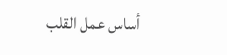أساس عمل القلب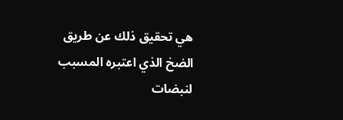هي تحقيق ذلك عن طريق الضخ الذي اعتبره المسبب لنبضات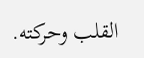القلب وحركته.